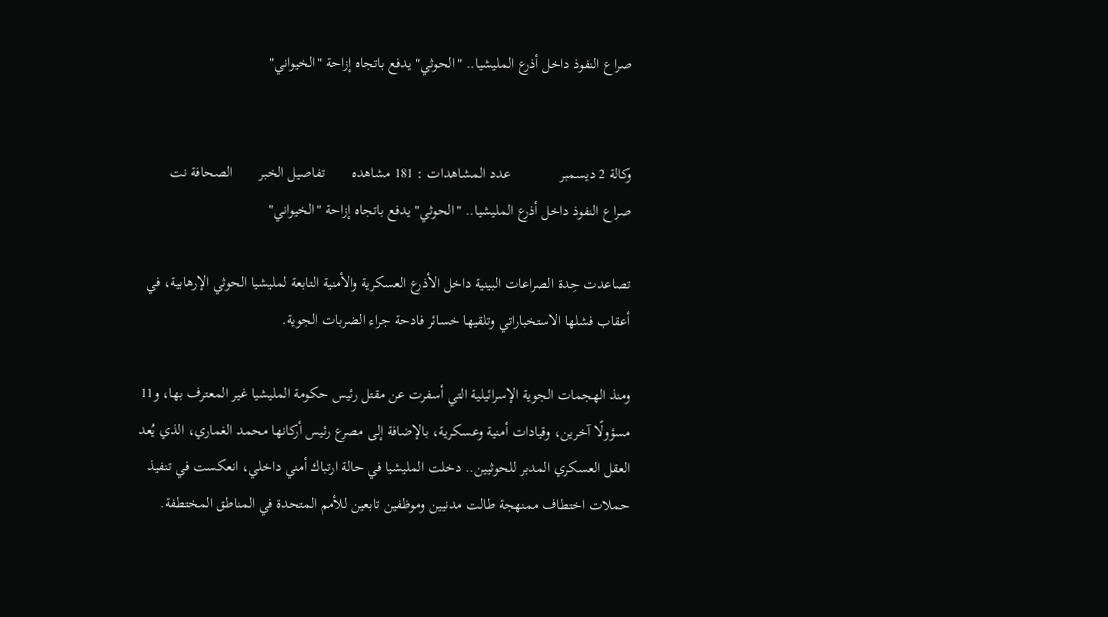صراع النفوذ داخل أذرع المليشيا.. "الحوثي" يدفع باتجاه إزاحة "الخيواني"


وكالة 2 ديسمبر             عدد المشاهدات : 181 مشاهده       تفاصيل الخبر       الصحافة نت
صراع النفوذ داخل أذرع المليشيا.. "الحوثي" يدفع باتجاه إزاحة "الخيواني"

تصاعدت حِدة الصراعات البينية داخل الأذرع العسكرية والأمنية التابعة لمليشيا الحوثي الإرهابية، في أعقاب فشلها الاستخباراتي وتلقيها خسائر فادحة جراء الضربات الجوية.

ومنذ الهجمات الجوية الإسرائيلية التي أسفرت عن مقتل رئيس حكومة المليشيا غير المعترف بها، و11 مسؤولًا آخرين، وقيادات أمنية وعسكرية، بالإضافة إلى مصرع رئيس أركانها محمد الغماري، الذي يُعد العقل العسكري المدبر للحوثيين.. دخلت المليشيا في حالة ارتباك أمني داخلي، انعكست في تنفيذ حملات اختطاف ممنهجة طالت مدنيين وموظفين تابعين للأمم المتحدة في المناطق المختطفة.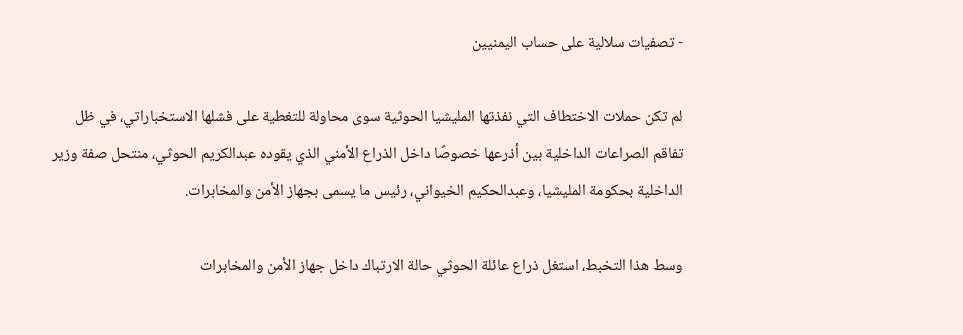- تصفيات سلالية على حساب اليمنيين

لم تكن حملات الاختطاف التي نفذتها المليشيا الحوثية سوى محاولة للتغطية على فشلها الاستخباراتي، في ظل تفاقم الصراعات الداخلية بين أذرعها خصوصًا داخل الذراع الأمني الذي يقوده عبدالكريم الحوثي، منتحل صفة وزير الداخلية بحكومة المليشيا، وعبدالحكيم الخيواني، رئيس ما يسمى بجهاز الأمن والمخابرات.

وسط هذا التخبط، استغل ذراع عائلة الحوثي حالة الارتباك داخل جهاز الأمن والمخابرات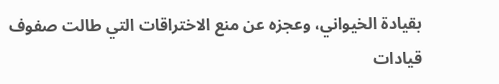بقيادة الخيواني، وعجزه عن منع الاختراقات التي طالت صفوف قيادات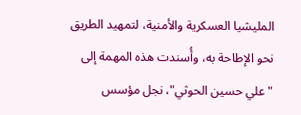المليشيا العسكرية والأمنية، لتمهيد الطريق نحو الإطاحة به، وأُسندت هذه المهمة إلى "علي حسين الحوثي"، نجل مؤسس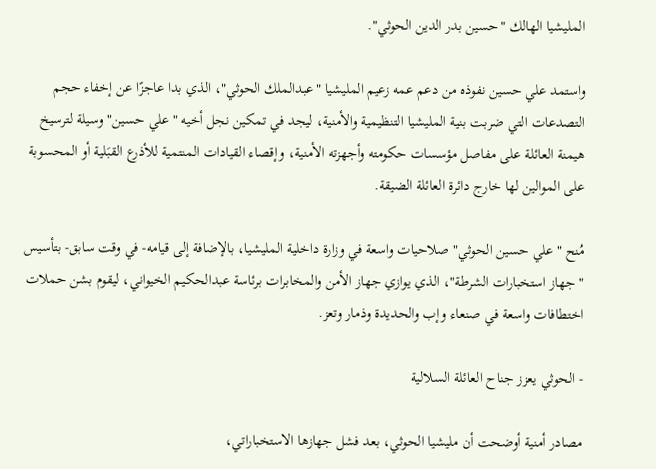المليشيا الهالك "حسين بدر الدين الحوثي".

واستمد علي حسين نفوذه من دعم عمه زعيم المليشيا "عبدالملك الحوثي"، الذي بدا عاجزًا عن إخفاء حجم التصدعات التي ضربت بنية المليشيا التنظيمية والأمنية، ليجد في تمكين نجل أخيه "علي حسين" وسيلة لترسيخ هيمنة العائلة على مفاصل مؤسسات حكومته وأجهزته الأمنية، وإقصاء القيادات المنتمية للأذرع القبَلية أو المحسوبة على الموالين لها خارج دائرة العائلة الضيقة.

مُنح "علي حسين الحوثي" صلاحيات واسعة في وزارة داخلية المليشيا، بالإضافة إلى قيامه- في وقت سابق- بتأسيس "جهاز استخبارات الشرطة"، الذي يوازي جهاز الأمن والمخابرات برئاسة عبدالحكيم الخيواني، ليقوم بشن حملات اختطافات واسعة في صنعاء وإب والحديدة وذمار وتعز.

- الحوثي يعزز جناح العائلة السلالية

مصادر أمنية أوضحت أن مليشيا الحوثي، بعد فشل جهازها الاستخباراتي،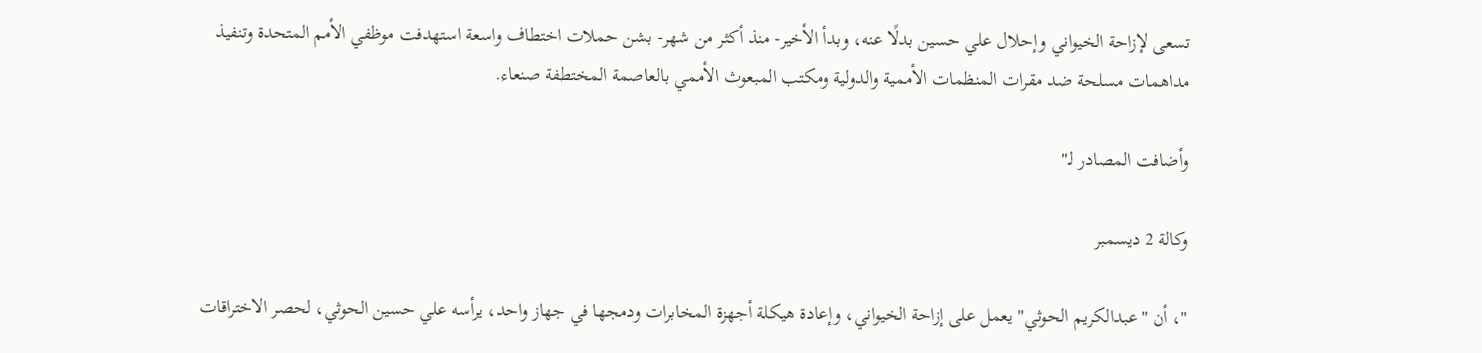تسعى لإزاحة الخيواني وإحلال علي حسين بدلًا عنه، وبدأ الأخير- منذ أكثر من شهر- بشن حملات اختطاف واسعة استهدفت موظفي الأمم المتحدة وتنفيذ مداهمات مسلحة ضد مقرات المنظمات الأممية والدولية ومكتب المبعوث الأممي بالعاصمة المختطفة صنعاء.

وأضافت المصادر لـ"

وكالة 2 ديسمبر

"، أن "عبدالكريم الحوثي" يعمل على إزاحة الخيواني، وإعادة هيكلة أجهزة المخابرات ودمجها في جهاز واحد، يرأسه علي حسين الحوثي، لحصر الاختراقات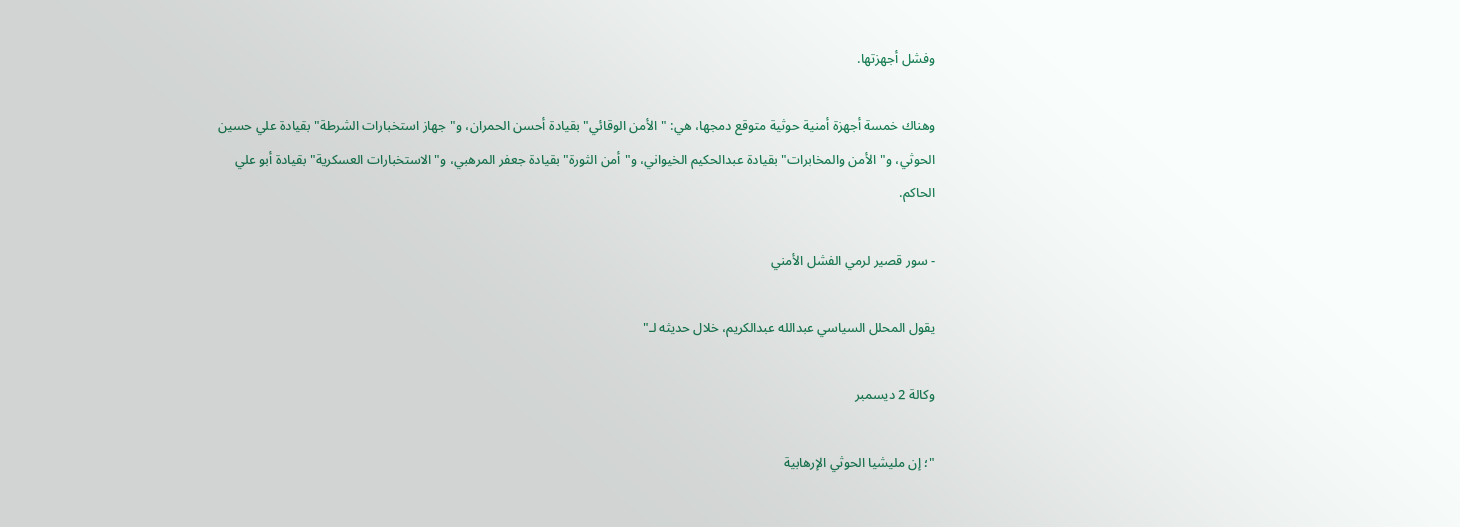وفشل أجهزتها.

وهناك خمسة أجهزة أمنية حوثية متوقع دمجها، هي: "الأمن الوقائي" بقيادة أحسن الحمران، و"جهاز استخبارات الشرطة" بقيادة علي حسين الحوثي، و"الأمن والمخابرات" بقيادة عبدالحكيم الخيواني، و"أمن الثورة" بقيادة جعفر المرهبي، و"الاستخبارات العسكرية" بقيادة أبو علي الحاكم.

- سور قصير لرمي الفشل الأمني

يقول المحلل السياسي عبدالله عبدالكريم، خلال حديثه لـ"

وكالة 2 ديسمبر

"؛ إن مليشيا الحوثي الإرهابية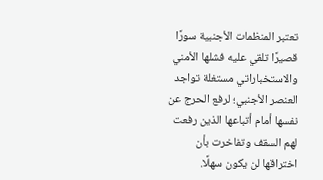تعتبر المنظمات الأجنبية سورًا قصيرًا تلقي عليه فشلها الأمني والاستخباراتي مستغلة تواجد العنصر الأجنبي؛ لرفع الحرج عن نفسها أمام أتباعها الذين رفعت لهم السقف وتفاخرت بأن اختراقها لن يكون سهلًا.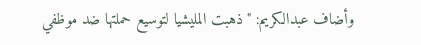وأضاف عبدالكريم: "ذهبت المليشيا لتوسيع حملتها ضد موظفي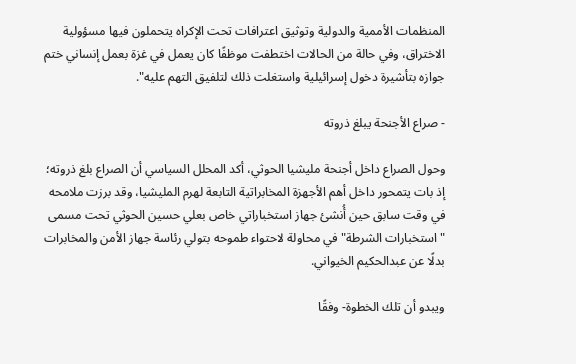المنظمات الأممية والدولية وتوثيق اعترافات تحت الإكراه يتحملون فيها مسؤولية الاختراق، وفي حالة من الحالات اختطفت موظفًا كان يعمل في غزة بعمل إنساني ختم جوازه بتأشيرة دخول إسرائيلية واستغلت ذلك لتلفيق التهم عليه".

- صراع الأجنحة يبلغ ذروته

وحول الصراع داخل أجنحة مليشيا الحوثي، أكد المحلل السياسي أن الصراع بلغ ذروته؛ إذ بات يتمحور داخل أهم الأجهزة المخابراتية التابعة لهرم المليشيا، وقد برزت ملامحه في وقت سابق حين أُنشئ جهاز استخباراتي خاص بعلي حسين الحوثي تحت مسمى "استخبارات الشرطة" في محاولة لاحتواء طموحه بتولي رئاسة جهاز الأمن والمخابرات بدلًا عن عبدالحكيم الخيواني.

ويبدو أن تلك الخطوة- وفقًا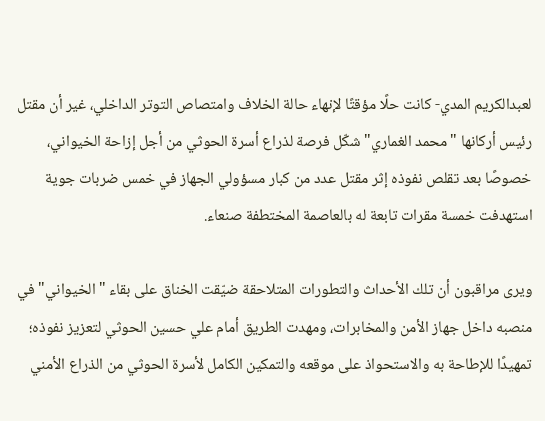لعبدالكريم المدي- كانت حلًا مؤقتًا لإنهاء حالة الخلاف وامتصاص التوتر الداخلي، غير أن مقتل رئيس أركانها "محمد الغماري" شكّل فرصة لذراع أسرة الحوثي من أجل إزاحة الخيواني، خصوصًا بعد تقلص نفوذه إثر مقتل عدد من كبار مسؤولي الجهاز في خمس ضربات جوية استهدفت خمسة مقرات تابعة له بالعاصمة المختطفة صنعاء.

ويرى مراقبون أن تلك الأحداث والتطورات المتلاحقة ضيّقت الخناق على بقاء "الخيواني" في منصبه داخل جهاز الأمن والمخابرات، ومهدت الطريق أمام علي حسين الحوثي لتعزيز نفوذه؛ تمهيدًا للإطاحة به والاستحواذ على موقعه والتمكين الكامل لأسرة الحوثي من الذراع الأمني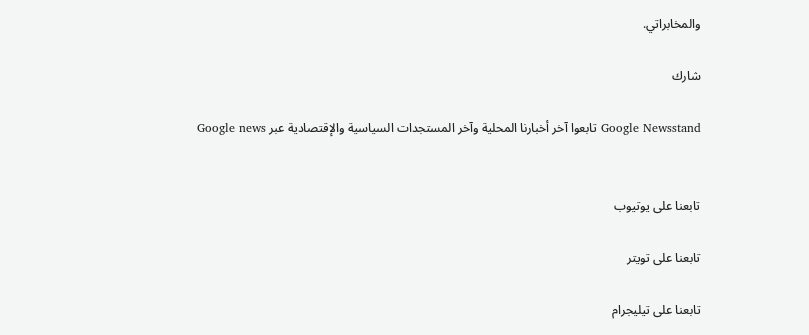والمخابراتي.

شارك

Google Newsstand تابعوا آخر أخبارنا المحلية وآخر المستجدات السياسية والإقتصادية عبر Google news


تابعنا على يوتيوب

تابعنا على تويتر

تابعنا على تيليجرام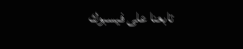تابعنا على فيسبوك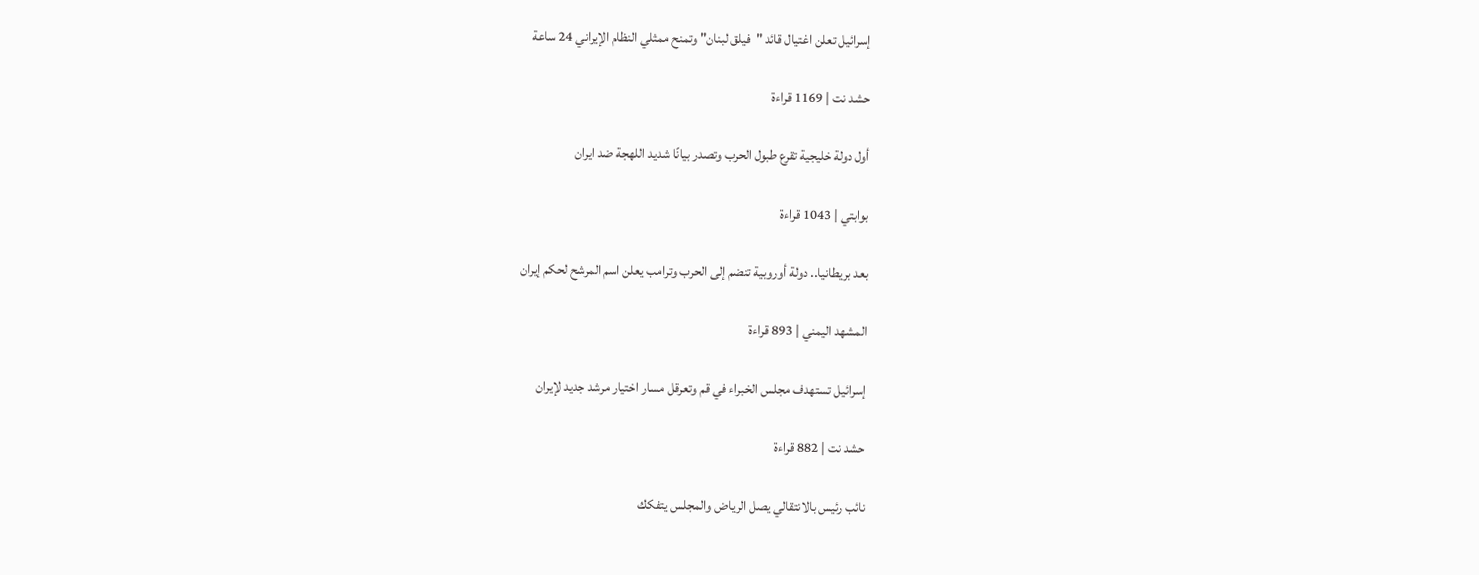إسرائيل تعلن اغتيال قائد "فيلق لبنان" وتمنح ممثلي النظام الإيراني 24 ساعة

حشد نت | 1169 قراءة

أول دولة خليجية تقرع طبول الحرب وتصدر بيانًا شديد اللهجة ضد ايران

بوابتي | 1043 قراءة

بعد بريطانيا.. دولة أوروبية تنضم إلى الحرب وترامب يعلن اسم المرشح لحكم إيران

المشهد اليمني | 893 قراءة

إسرائيل تستهدف مجلس الخبراء في قم وتعرقل مسار اختيار مرشد جديد لإيران

حشد نت | 882 قراءة

نائب رئيس بالانتقالي يصل الرياض والمجلس يتفكك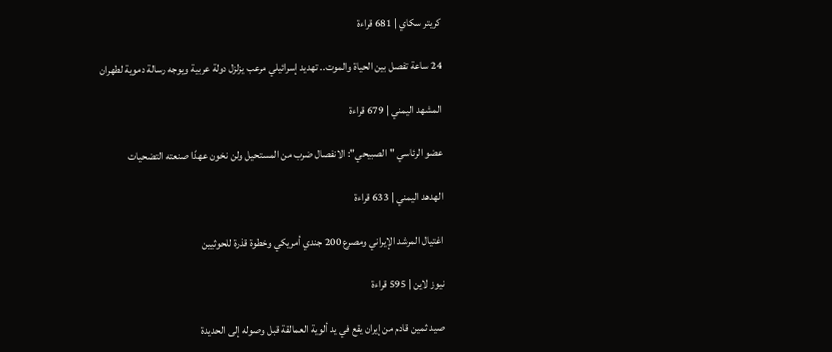كريتر سكاي | 681 قراءة

24 ساعة تفصل بين الحياة والموت.. تهديد إسرائيلي مرعب يزلزل دولة عربية ويوجه رسالة دموية لطهران

المشهد اليمني | 679 قراءة

عضو الرئاسي "الصبيحي": الانفصال ضرب من المستحيل ولن نخون عهدًا صنعته التضحيات

الهدهد اليمني | 633 قراءة

اغتيال المرشد الإيراني ومصرع 200 جندي أمريكي وخطوة قذرة للحوثيين

نيوز لاين | 595 قراءة

صيد ثمين قادم من إيران يقع في يد ألوية العمالقة قبل وصوله إلى الحديدة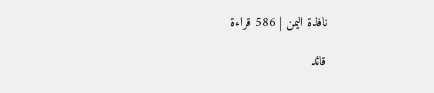نافذة اليمن | 586 قراءة

قائد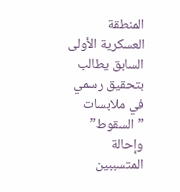المنطقة العسكرية الأولى السابق يطالب بتحقيق رسمي في ملابسات ”السقوط” وإحالة المتسببين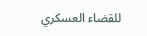للقضاء العسكري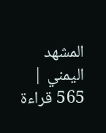المشهد اليمني | 565 قراءة